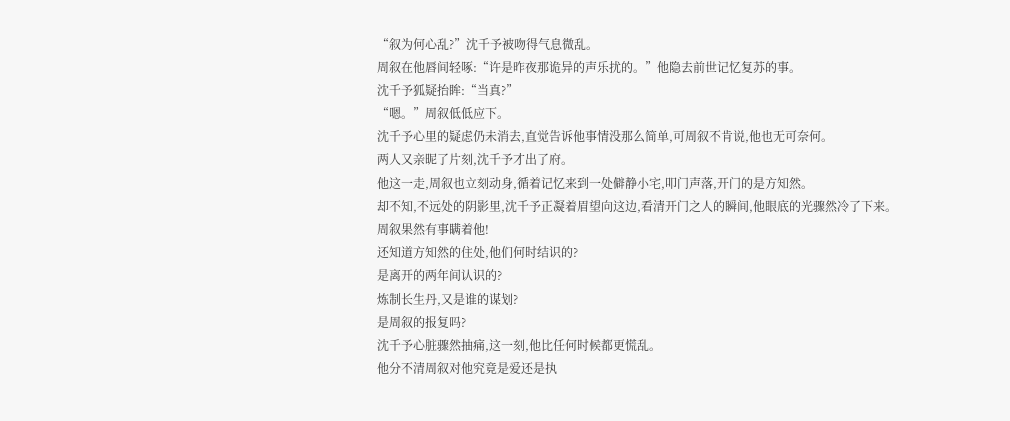“叙为何心乱?”沈千予被吻得气息微乱。
周叙在他唇间轻啄:“许是昨夜那诡异的声乐扰的。”他隐去前世记忆复苏的事。
沈千予狐疑抬眸:“当真?”
“嗯。”周叙低低应下。
沈千予心里的疑虑仍未消去,直觉告诉他事情没那么简单,可周叙不肯说,他也无可奈何。
两人又亲昵了片刻,沈千予才出了府。
他这一走,周叙也立刻动身,循着记忆来到一处僻静小宅,叩门声落,开门的是方知然。
却不知,不远处的阴影里,沈千予正凝着眉望向这边,看清开门之人的瞬间,他眼底的光骤然冷了下来。
周叙果然有事瞒着他!
还知道方知然的住处,他们何时结识的?
是离开的两年间认识的?
炼制长生丹,又是谁的谋划?
是周叙的报复吗?
沈千予心脏骤然抽痛,这一刻,他比任何时候都更慌乱。
他分不清周叙对他究竟是爱还是执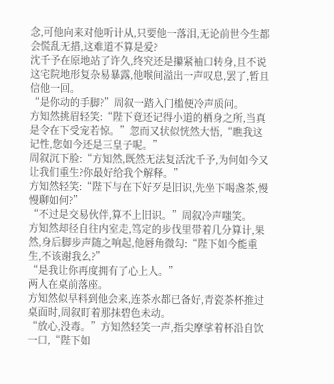念,可他向来对他听计从,只要他一落泪,无论前世今生都会慌乱无措,这难道不算是爱?
沈千予在原地站了许久,终究还是攥紧袖口转身,且不说这宅院地形复杂易暴露,他喉间溢出一声叹息,罢了,暂且信他一回。
“是你动的手脚?”周叙一踏入门槛便冷声质问。
方知然挑眉轻笑:“陛下竟还记得小道的栖身之所,当真是令在下受宠若惊。”忽而又状似恍然大悟,“瞧我这记性,您如今还是三皇子呢。”
周叙沉下脸:“方知然,既然无法复活沈千予,为何如今又让我们重生?你最好给我个解释。”
方知然轻笑:“陛下与在下好歹是旧识,先坐下喝盏茶,慢慢聊如何?”
“不过是交易伙伴,算不上旧识。”周叙冷声嗤笑。
方知然却径自往内室走,笃定的步伐里带着几分算计,果然,身后脚步声随之响起,他唇角微勾:“陛下如今能重生,不该谢我么?”
“是我让你再度拥有了心上人。”
两人在桌前落座。
方知然似早料到他会来,连茶水都已备好,青瓷茶杯推过桌面时,周叙盯着那抹碧色未动。
“放心,没毒。”方知然轻笑一声,指尖摩挲着杯沿自饮一口,“陛下如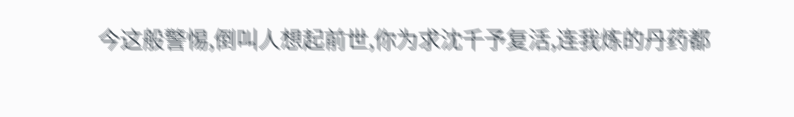今这般警惕,倒叫人想起前世,你为求沈千予复活,连我炼的丹药都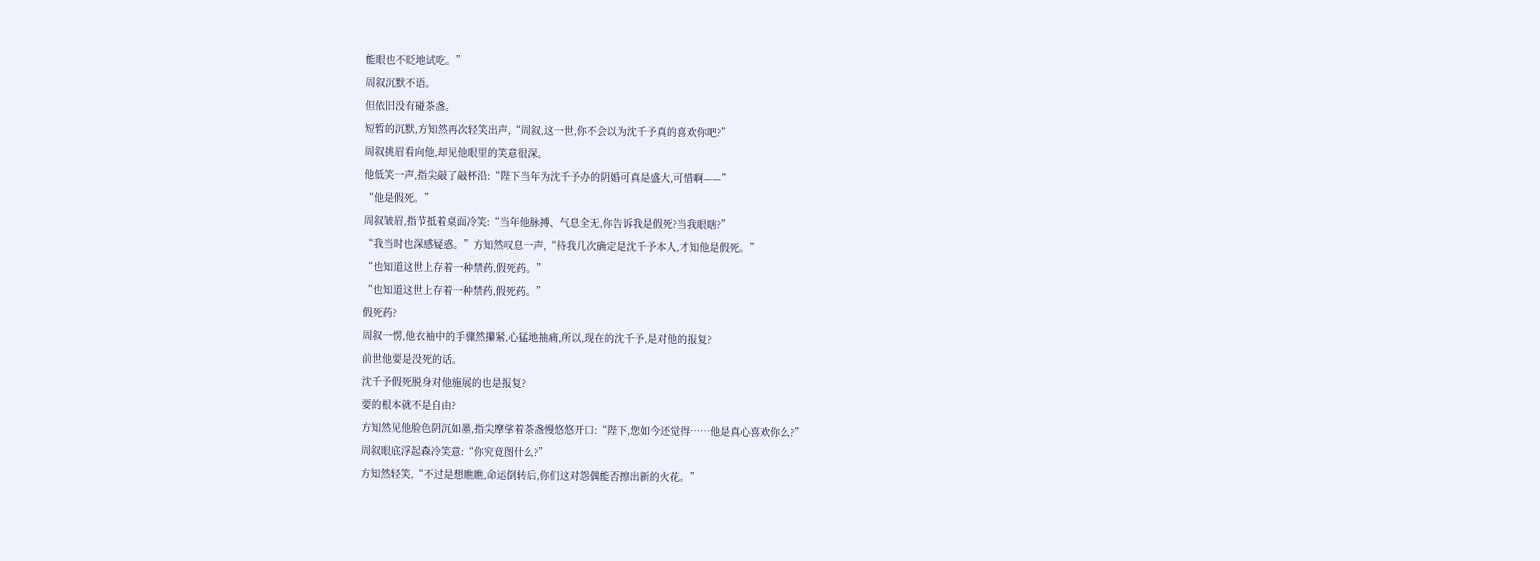能眼也不眨地试吃。”
周叙沉默不语。
但依旧没有碰茶盏。
短暂的沉默,方知然再次轻笑出声,“周叙,这一世,你不会以为沈千予真的喜欢你吧?”
周叙挑眉看向他,却见他眼里的笑意很深。
他低笑一声,指尖敲了敲杯沿:“陛下当年为沈千予办的阴婚可真是盛大,可惜啊——”
“他是假死。”
周叙皱眉,指节抵着桌面冷笑:“当年他脉搏、气息全无,你告诉我是假死?当我眼瞎?”
“我当时也深感疑惑。”方知然叹息一声,“待我几次确定是沈千予本人,才知他是假死。”
“也知道这世上存着一种禁药,假死药。”
“也知道这世上存着一种禁药,假死药。”
假死药?
周叙一愣,他衣袖中的手骤然攥紧,心猛地抽痛,所以,现在的沈千予,是对他的报复?
前世他要是没死的话。
沈千予假死脱身对他施展的也是报复?
要的根本就不是自由?
方知然见他脸色阴沉如墨,指尖摩挲着茶盏慢悠悠开口:“陛下,您如今还觉得……他是真心喜欢你么?”
周叙眼底浮起森冷笑意:“你究竟图什么?”
方知然轻笑,“不过是想瞧瞧,命运倒转后,你们这对怨偶能否擦出新的火花。”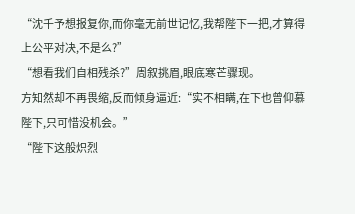“沈千予想报复你,而你毫无前世记忆,我帮陛下一把,才算得上公平对决,不是么?”
“想看我们自相残杀?”周叙挑眉,眼底寒芒骤现。
方知然却不再畏缩,反而倾身逼近:“实不相瞒,在下也曾仰慕陛下,只可惜没机会。”
“陛下这般炽烈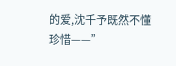的爱,沈千予既然不懂珍惜——”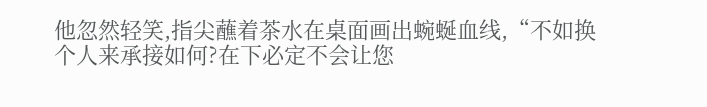他忽然轻笑,指尖蘸着茶水在桌面画出蜿蜒血线,“不如换个人来承接如何?在下必定不会让您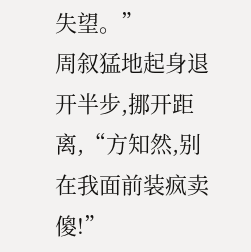失望。”
周叙猛地起身退开半步,挪开距离,“方知然,别在我面前装疯卖傻!”